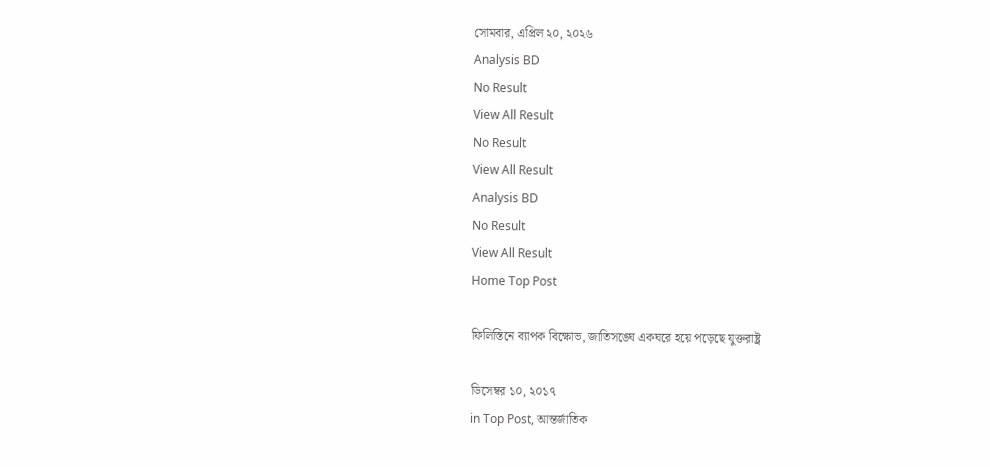সোমবার, এপ্রিল ২০, ২০২৬
Analysis BD
No Result
View All Result
No Result
View All Result
Analysis BD
No Result
View All Result
Home Top Post

ফিলিস্তিনে ব্যাপক বিক্ষোভ, জাতিসঙ্ঘে একঘরে হয়ে পড়েছে যুক্তরাষ্ট্র

ডিসেম্বর ১০, ২০১৭
in Top Post, আন্তর্জাতিক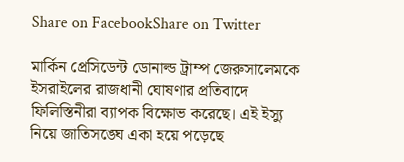Share on FacebookShare on Twitter

মার্কিন প্রেসিডেন্ট ডোনাল্ড ট্রাম্প জেরুসালেমকে ইসরাইলের রাজধানী ঘোষণার প্রতিবাদে ফিলিস্তিনীরা ব্যাপক বিক্ষোভ করেছে। এই ইস্যু নিয়ে জাতিসঙ্ঘে একা হয়ে পড়েছে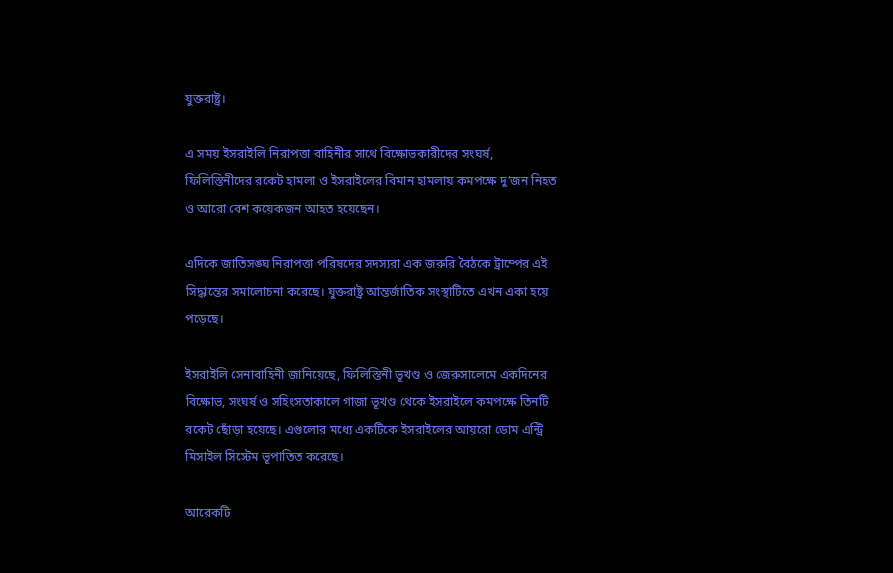যুক্তরাষ্ট্র।

এ সময় ইসরাইলি নিরাপত্তা বাহিনীর সাথে বিক্ষোভকারীদের সংঘর্ষ, ফিলিস্তিনীদের রকেট হামলা ও ইসরাইলের বিমান হামলায় কমপক্ষে দু’জন নিহত ও আরো বেশ কয়েকজন আহত হয়েছেন।

এদিকে জাতিসঙ্ঘ নিরাপত্তা পরিষদের সদস্যরা এক জরুরি বৈঠকে ট্রাম্পের এই সিদ্ধান্তের সমালোচনা করেছে। যুক্তরাষ্ট্র আন্তর্জাতিক সংস্থাটিতে এখন একা হয়ে পড়েছে।

ইসরাইলি সেনাবাহিনী জানিয়েছে, ফিলিস্তিনী ভূখণ্ড ও জেরুসালেমে একদিনের বিক্ষোভ, সংঘর্ষ ও সহিংসতাকালে গাজা ভূখণ্ড থেকে ইসরাইলে কমপক্ষে তিনটি রকেট ছোঁড়া হয়েছে। এগুলোর মধ্যে একটিকে ইসরাইলের আয়রো ডোম এন্ট্রি মিসাইল সিস্টেম ভূপাতিত করেছে।

আরেকটি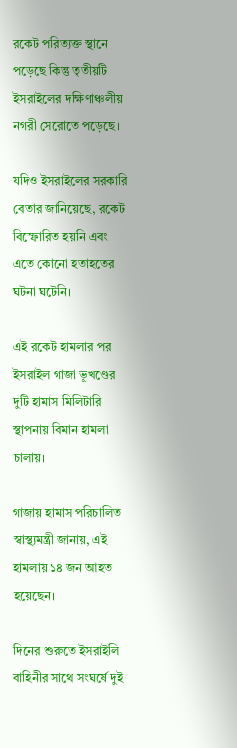রকেট পরিত্যক্ত স্থানে পড়েছে কিন্তু তৃতীয়টি ইসরাইলের দক্ষিণাঞ্চলীয় নগরী সেরোতে পড়েছে।

যদিও ইসরাইলের সরকারি বেতার জানিয়েছে, রকেট বিস্ফোরিত হয়নি এবং এতে কোনো হতাহতের ঘটনা ঘটেনি।

এই রকেট হামলার পর ইসরাইল গাজা ভূখণ্ডের দুটি হামাস মিলিটারি স্থাপনায় বিমান হামলা চালায়।

গাজায় হামাস পরিচালিত স্বাস্থ্যমন্ত্রী জানায়, এই হামলায় ১৪ জন আহত হয়েছেন।

দিনের শুরুতে ইসরাইলি বাহিনীর সাথে সংঘর্ষে দুই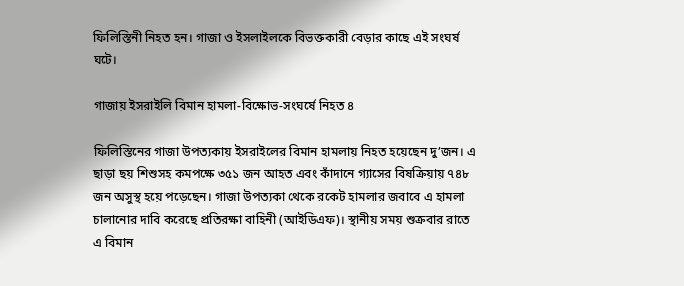ফিলিস্তিনী নিহত হন। গাজা ও ইসলাইলকে বিভক্তকারী বেড়ার কাছে এই সংঘর্ষ ঘটে।

গাজায় ইসরাইলি বিমান হামলা-বিক্ষোভ-সংঘর্ষে নিহত ৪

ফিলিস্তিনের গাজা উপত্যকায় ইসরাইলের বিমান হামলায় নিহত হয়েছেন দু’জন। এ ছাড়া ছয় শিশুসহ কমপক্ষে ৩৫১ জন আহত এবং কাঁদানে গ্যাসের বিষক্রিয়ায় ৭৪৮ জন অসুস্থ হয়ে পড়েছেন। গাজা উপত্যকা থেকে রকেট হামলার জবাবে এ হামলা চালানোর দাবি করেছে প্রতিরক্ষা বাহিনী (আইডিএফ)। স্থানীয় সময় শুক্রবার রাতে এ বিমান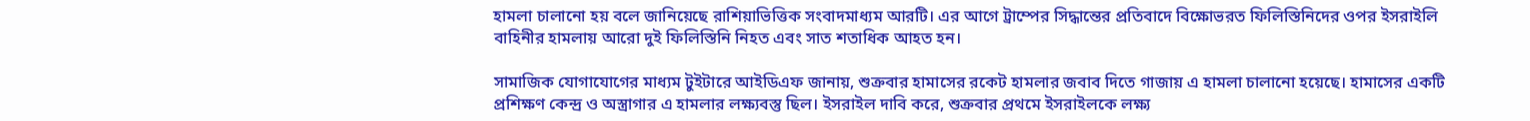হামলা চালানো হয় বলে জানিয়েছে রাশিয়াভিত্তিক সংবাদমাধ্যম আরটি। এর আগে ট্রাম্পের সিদ্ধান্তের প্রতিবাদে বিক্ষোভরত ফিলিস্তিনিদের ওপর ইসরাইলি বাহিনীর হামলায় আরো দুই ফিলিস্তিনি নিহত এবং সাত শতাধিক আহত হন।

সামাজিক যোগাযোগের মাধ্যম টুইটারে আইডিএফ জানায়, শুক্রবার হামাসের রকেট হামলার জবাব দিতে গাজায় এ হামলা চালানো হয়েছে। হামাসের একটি প্রশিক্ষণ কেন্দ্র ও অস্ত্রাগার এ হামলার লক্ষ্যবস্তু ছিল। ইসরাইল দাবি করে, শুক্রবার প্রথমে ইসরাইলকে লক্ষ্য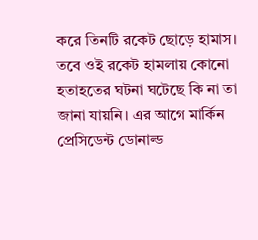করে তিনটি রকেট ছোড়ে হামাস। তবে ওই রকেট হামলায় কোনো হতাহতের ঘটনা ঘটেছে কি না তা জানা যায়নি। এর আগে মার্কিন প্রেসিডেন্ট ডোনাল্ড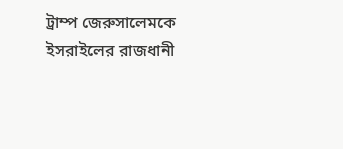ট্রাম্প জেরুসালেমকে ইসরাইলের রাজধানী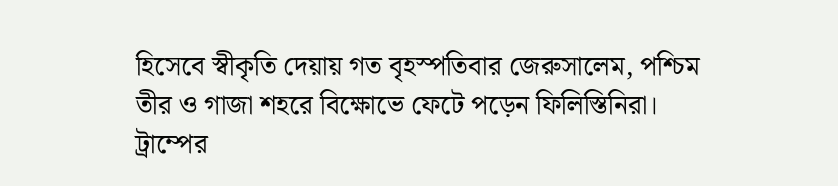হিসেবে স্বীকৃতি দেয়ায় গত বৃহস্পতিবার জেরুসালেম, পশ্চিম তীর ও গাজা শহরে বিক্ষোভে ফেটে পড়েন ফিলিস্তিনিরা। ট্রাম্পের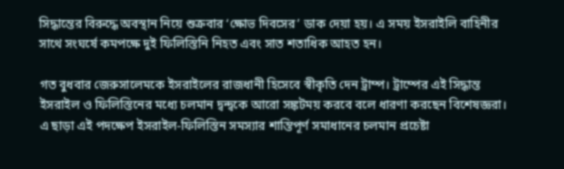সিদ্ধান্তের বিরুদ্ধে অবস্থান নিয়ে শুক্রবার ‘ক্ষোভ দিবসের’ ডাক দেয়া হয়। এ সময় ইসরাইলি বাহিনীর সাথে সংঘর্ষে কমপক্ষে দুই ফিলিস্তিনি নিহত এবং সাত শতাধিক আহত হন।

গত বুধবার জেরুসালেমকে ইসরাইলের রাজধানী হিসেবে স্বীকৃতি দেন ট্রাম্প। ট্রাম্পের এই সিদ্ধান্ত ইসরাইল ও ফিলিস্তিনের মধ্যে চলমান দ্বন্দ্বকে আরো সঙ্কটময় করবে বলে ধারণা করছেন বিশেষজ্ঞরা। এ ছাড়া এই পদক্ষেপ ইসরাইল-ফিলিস্তিন সমস্যার শান্তিপূর্ণ সমাধানের চলমান প্রচেষ্টা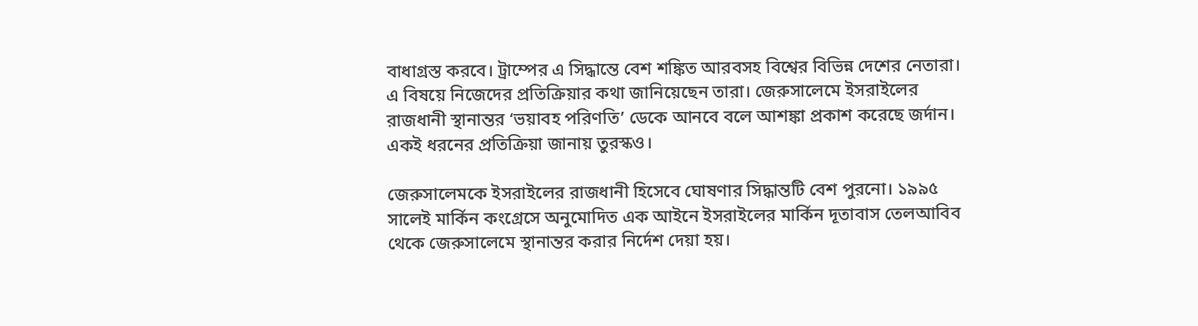বাধাগ্রস্ত করবে। ট্রাম্পের এ সিদ্ধান্তে বেশ শঙ্কিত আরবসহ বিশ্বের বিভিন্ন দেশের নেতারা। এ বিষয়ে নিজেদের প্রতিক্রিয়ার কথা জানিয়েছেন তারা। জেরুসালেমে ইসরাইলের রাজধানী স্থানান্তর ‘ভয়াবহ পরিণতি’ ডেকে আনবে বলে আশঙ্কা প্রকাশ করেছে জর্দান। একই ধরনের প্রতিক্রিয়া জানায় তুরস্কও।

জেরুসালেমকে ইসরাইলের রাজধানী হিসেবে ঘোষণার সিদ্ধান্তটি বেশ পুরনো। ১৯৯৫ সালেই মার্কিন কংগ্রেসে অনুমোদিত এক আইনে ইসরাইলের মার্কিন দূতাবাস তেলআবিব থেকে জেরুসালেমে স্থানান্তর করার নির্দেশ দেয়া হয়।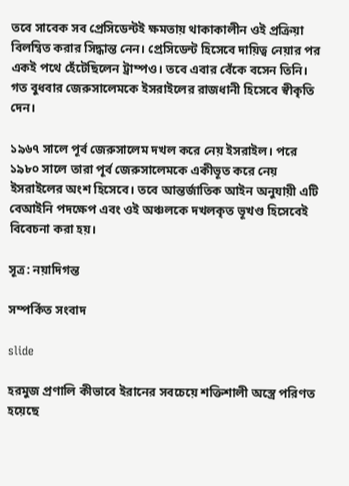তবে সাবেক সব প্রেসিডেন্টই ক্ষমতায় থাকাকালীন ওই প্রক্রিয়া বিলম্বিত করার সিদ্ধান্ত নেন। প্রেসিডেন্ট হিসেবে দায়িত্ব নেয়ার পর একই পথে হেঁটেছিলেন ট্রাম্পও। তবে এবার বেঁকে বসেন তিনি। গত বুধবার জেরুসালেমকে ইসরাইলের রাজধানী হিসেবে স্বীকৃতি দেন।

১৯৬৭ সালে পূর্ব জেরুসালেম দখল করে নেয় ইসরাইল। পরে ১৯৮০ সালে তারা পূর্ব জেরুসালেমকে একীভূত করে নেয় ইসরাইলের অংশ হিসেবে। তবে আন্তর্জাতিক আইন অনুযায়ী এটি বেআইনি পদক্ষেপ এবং ওই অঞ্চলকে দখলকৃত ভূখণ্ড হিসেবেই বিবেচনা করা হয়।

সূত্র: নয়াদিগন্ত

সম্পর্কিত সংবাদ

slide

হরমুজ প্রণালি কীভাবে ইরানের সবচেয়ে শক্তিশালী অস্ত্রে পরিণত হয়েছে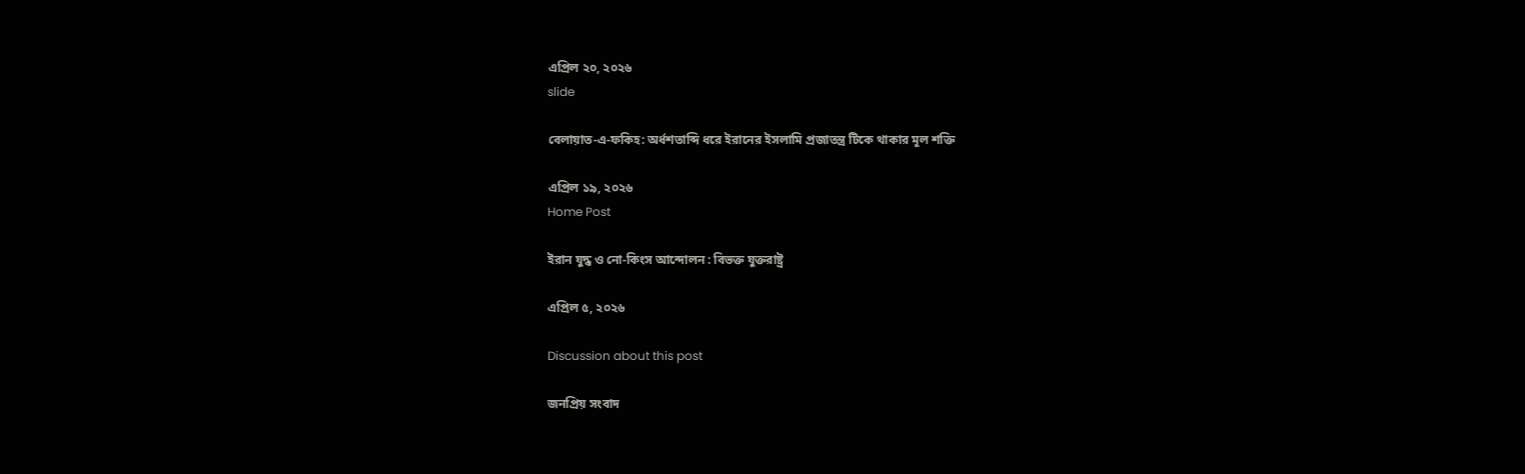এপ্রিল ২০, ২০২৬
slide

বেলায়াত-এ-ফকিহ: অর্ধশতাব্দি ধরে ইরানের ইসলামি প্রজাতন্ত্র টিকে থাকার মূল শক্তি

এপ্রিল ১৯, ২০২৬
Home Post

ইরান যুদ্ধ ও নো-কিংস আন্দোলন : বিভক্ত যুক্তরাষ্ট্র

এপ্রিল ৫, ২০২৬

Discussion about this post

জনপ্রিয় সংবাদ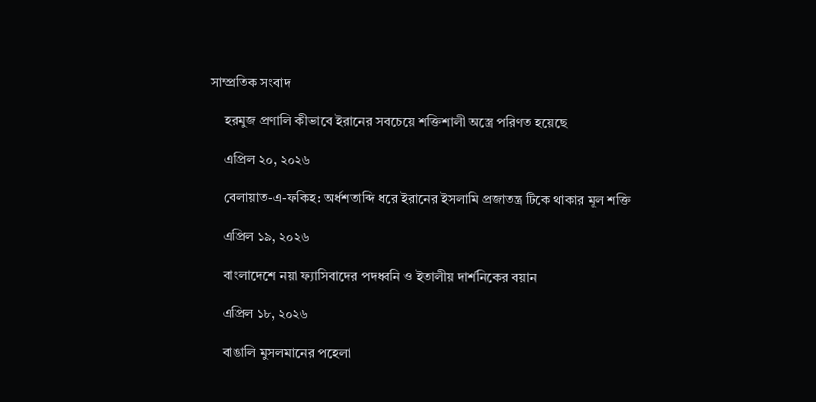সাম্প্রতিক সংবাদ

    হরমুজ প্রণালি কীভাবে ইরানের সবচেয়ে শক্তিশালী অস্ত্রে পরিণত হয়েছে

    এপ্রিল ২০, ২০২৬

    বেলায়াত-এ-ফকিহ: অর্ধশতাব্দি ধরে ইরানের ইসলামি প্রজাতন্ত্র টিকে থাকার মূল শক্তি

    এপ্রিল ১৯, ২০২৬

    বাংলাদেশে নয়া ফ্যাসিবাদের পদধ্বনি ও ইতালীয় দার্শনিকের বয়ান

    এপ্রিল ১৮, ২০২৬

    বাঙালি মুসলমানের পহেলা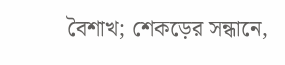বৈশাখ; শেকড়ের সন্ধানে,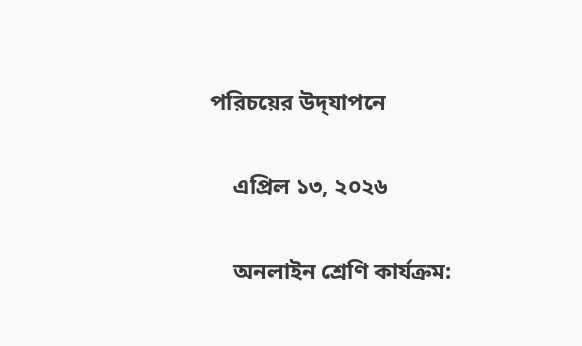পরিচয়ের উদ্‌যাপনে

    এপ্রিল ১৩, ২০২৬

    অনলাইন শ্রেণি কার্যক্রম: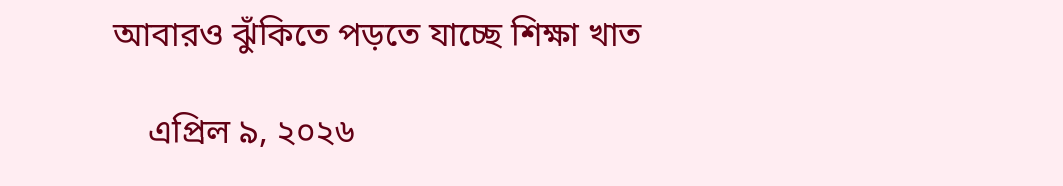আবারও ঝুঁকিতে পড়তে যাচ্ছে শিক্ষা খাত

    এপ্রিল ৯, ২০২৬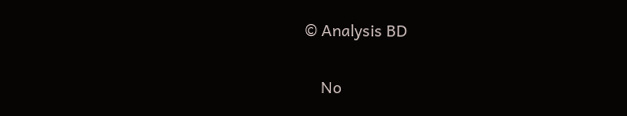© Analysis BD

    No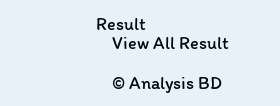Result
    View All Result

    © Analysis BD